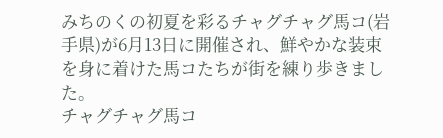みちのくの初夏を彩るチャグチャグ馬コ(岩手県)が6月13日に開催され、鮮やかな装束を身に着けた馬コたちが街を練り歩きました。
チャグチャグ馬コ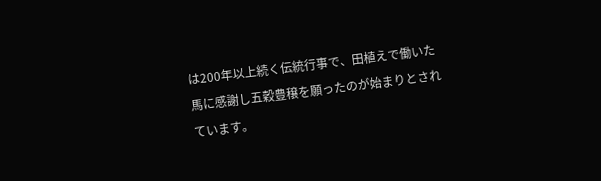は200年以上続く伝統行事で、田植えで働いた馬に感謝し五穀豊穣を願ったのが始まりとされています。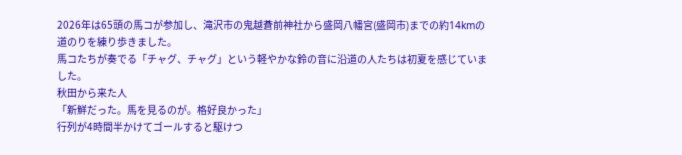2026年は65頭の馬コが参加し、滝沢市の鬼越蒼前神社から盛岡八幡宮(盛岡市)までの約14kmの道のりを練り歩きました。
馬コたちが奏でる「チャグ、チャグ」という軽やかな鈴の音に沿道の人たちは初夏を感じていました。
秋田から来た人
「新鮮だった。馬を見るのが。格好良かった」
行列が4時間半かけてゴールすると駆けつ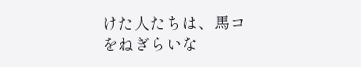けた人たちは、馬コをねぎらいな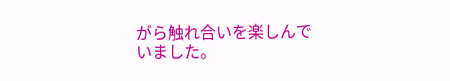がら触れ合いを楽しんでいました。